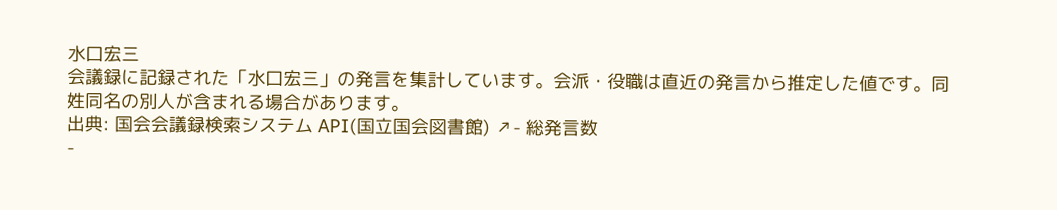水口宏三
会議録に記録された「水口宏三」の発言を集計しています。会派・役職は直近の発言から推定した値です。同姓同名の別人が含まれる場合があります。
出典: 国会会議録検索システム API(国立国会図書館) ↗- 総発言数
-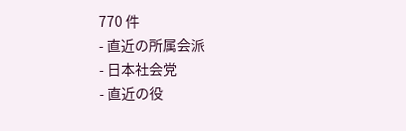770 件
- 直近の所属会派
- 日本社会党
- 直近の役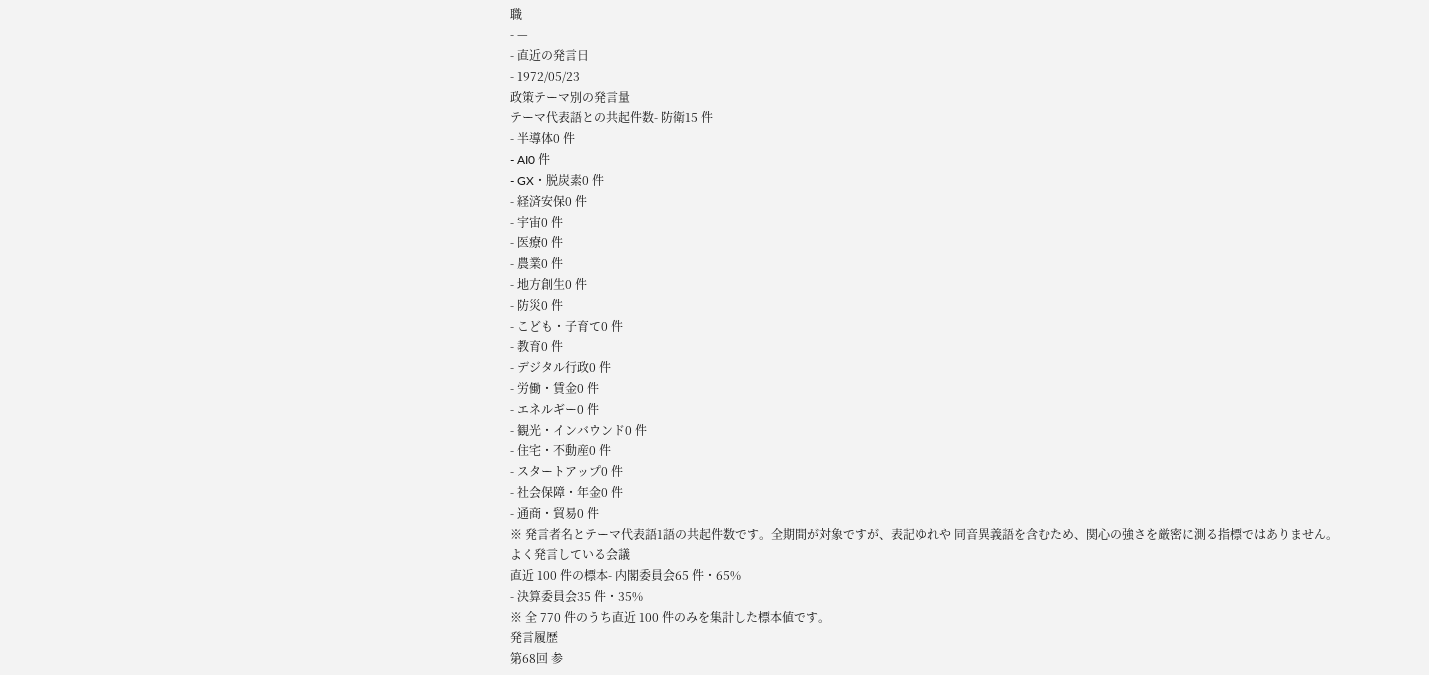職
- —
- 直近の発言日
- 1972/05/23
政策テーマ別の発言量
テーマ代表語との共起件数- 防衛15 件
- 半導体0 件
- AI0 件
- GX・脱炭素0 件
- 経済安保0 件
- 宇宙0 件
- 医療0 件
- 農業0 件
- 地方創生0 件
- 防災0 件
- こども・子育て0 件
- 教育0 件
- デジタル行政0 件
- 労働・賃金0 件
- エネルギー0 件
- 観光・インバウンド0 件
- 住宅・不動産0 件
- スタートアップ0 件
- 社会保障・年金0 件
- 通商・貿易0 件
※ 発言者名とテーマ代表語1語の共起件数です。全期間が対象ですが、表記ゆれや 同音異義語を含むため、関心の強さを厳密に測る指標ではありません。
よく発言している会議
直近 100 件の標本- 内閣委員会65 件・65%
- 決算委員会35 件・35%
※ 全 770 件のうち直近 100 件のみを集計した標本値です。
発言履歴
第68回 参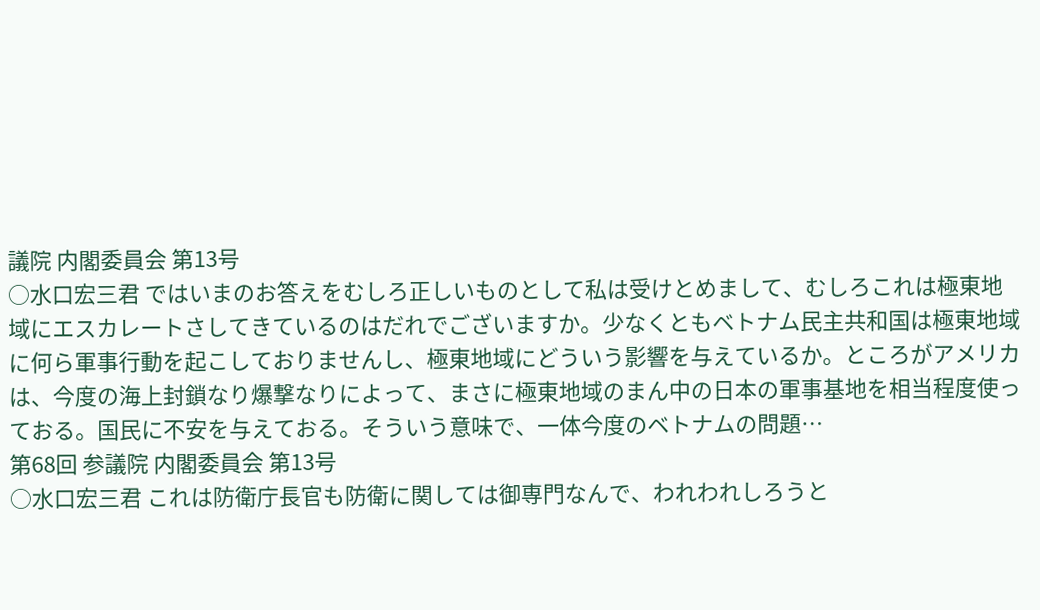議院 内閣委員会 第13号
○水口宏三君 ではいまのお答えをむしろ正しいものとして私は受けとめまして、むしろこれは極東地域にエスカレートさしてきているのはだれでございますか。少なくともベトナム民主共和国は極東地域に何ら軍事行動を起こしておりませんし、極東地域にどういう影響を与えているか。ところがアメリカは、今度の海上封鎖なり爆撃なりによって、まさに極東地域のまん中の日本の軍事基地を相当程度使っておる。国民に不安を与えておる。そういう意味で、一体今度のベトナムの問題…
第68回 参議院 内閣委員会 第13号
○水口宏三君 これは防衛庁長官も防衛に関しては御専門なんで、われわれしろうと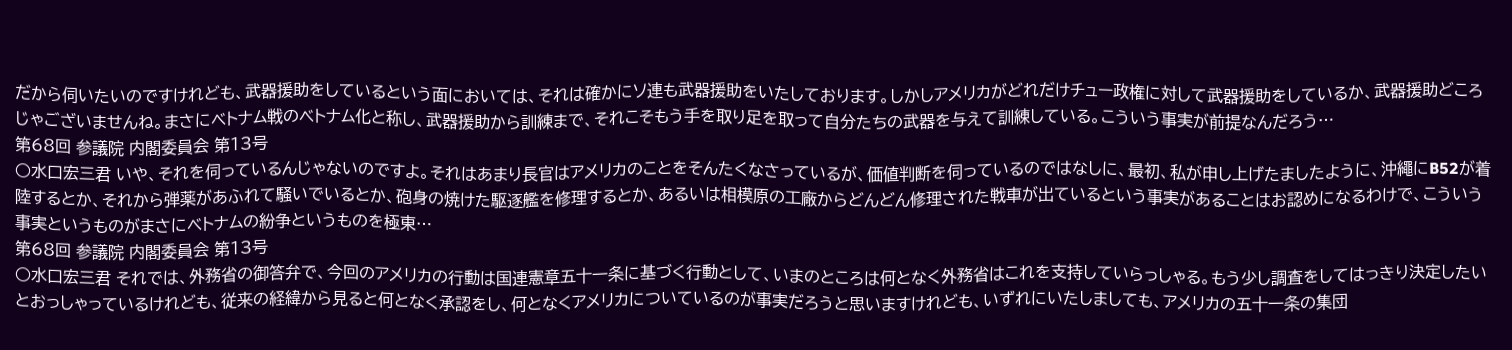だから伺いたいのですけれども、武器援助をしているという面においては、それは確かにソ連も武器援助をいたしております。しかしアメリカがどれだけチュー政権に対して武器援助をしているか、武器援助どころじゃございませんね。まさにベトナム戦のベトナム化と称し、武器援助から訓練まで、それこそもう手を取り足を取って自分たちの武器を与えて訓練している。こういう事実が前提なんだろう…
第68回 参議院 内閣委員会 第13号
○水口宏三君 いや、それを伺っているんじゃないのですよ。それはあまり長官はアメリカのことをそんたくなさっているが、価値判断を伺っているのではなしに、最初、私が申し上げたましたように、沖繩にB52が着陸するとか、それから弾薬があふれて騒いでいるとか、砲身の焼けた駆逐艦を修理するとか、あるいは相模原の工廠からどんどん修理された戦車が出ているという事実があることはお認めになるわけで、こういう事実というものがまさにベトナムの紛争というものを極東…
第68回 参議院 内閣委員会 第13号
○水口宏三君 それでは、外務省の御答弁で、今回のアメリカの行動は国連憲章五十一条に基づく行動として、いまのところは何となく外務省はこれを支持していらっしゃる。もう少し調査をしてはっきり決定したいとおっしゃっているけれども、従来の経緯から見ると何となく承認をし、何となくアメリカについているのが事実だろうと思いますけれども、いずれにいたしましても、アメリカの五十一条の集団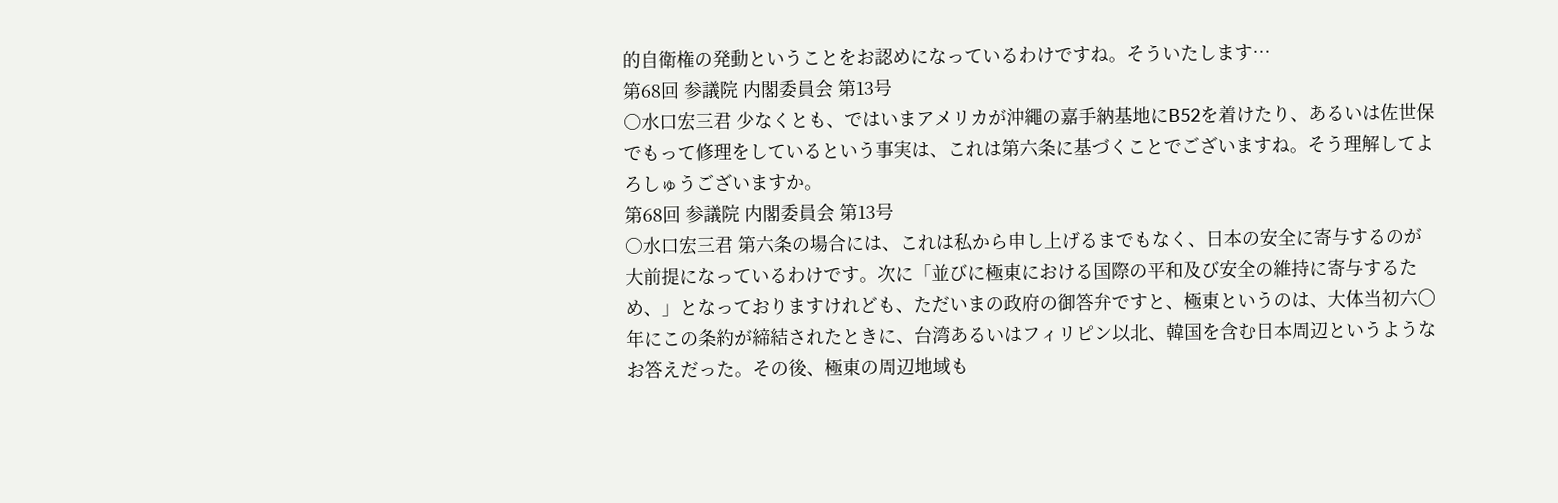的自衛権の発動ということをお認めになっているわけですね。そういたします…
第68回 参議院 内閣委員会 第13号
○水口宏三君 少なくとも、ではいまアメリカが沖繩の嘉手納基地にB52を着けたり、あるいは佐世保でもって修理をしているという事実は、これは第六条に基づくことでございますね。そう理解してよろしゅうございますか。
第68回 参議院 内閣委員会 第13号
○水口宏三君 第六条の場合には、これは私から申し上げるまでもなく、日本の安全に寄与するのが大前提になっているわけです。次に「並びに極東における国際の平和及び安全の維持に寄与するため、」となっておりますけれども、ただいまの政府の御答弁ですと、極東というのは、大体当初六〇年にこの条約が締結されたときに、台湾あるいはフィリピン以北、韓国を含む日本周辺というようなお答えだった。その後、極東の周辺地域も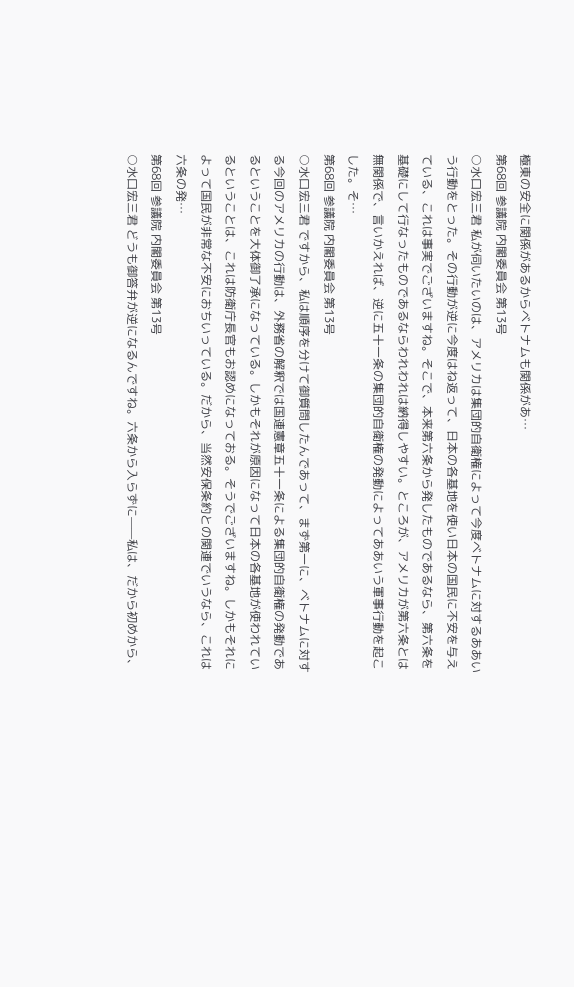極東の安全に関係があるからベトナムも関係があ…
第68回 参議院 内閣委員会 第13号
○水口宏三君 私が伺いたいのは、アメリカは集団的自衛権によって今度ベトナムに対するああいう行動をとった。その行動が逆に今度はね返って、日本の各基地を使い日本の国民に不安を与えている、これは事実でございますね。そこで、本来第六条から発したものであるなら、第六条を基礎にして行なったものであるならわれわれは納得しやすい。ところが、アメリカが第六条とは無関係で、言いかえれば、逆に五十一条の集団的自衛権の発動によってああいう軍事行動を起こした。そ…
第68回 参議院 内閣委員会 第13号
○水口宏三君 ですから、私は順序を分けて御質問したんであって、まず第一に、ベトナムに対する今回のアメリカの行動は、外務省の解釈では国連憲章五十一条による集団的自衛権の発動であるということを大体御了承になっている。しかもそれが原因になって日本の各基地が使われているということは、これは防衛庁長官もお認めになっておる。そうでございますね。しかもそれによって国民が非常な不安におちいっている。だから、当然安保条約との関連でいうなら、これは六条の発…
第68回 参議院 内閣委員会 第13号
○水口宏三君 どうも御答弁が逆になるんですね。六条から入らずに——私は、だから初めから、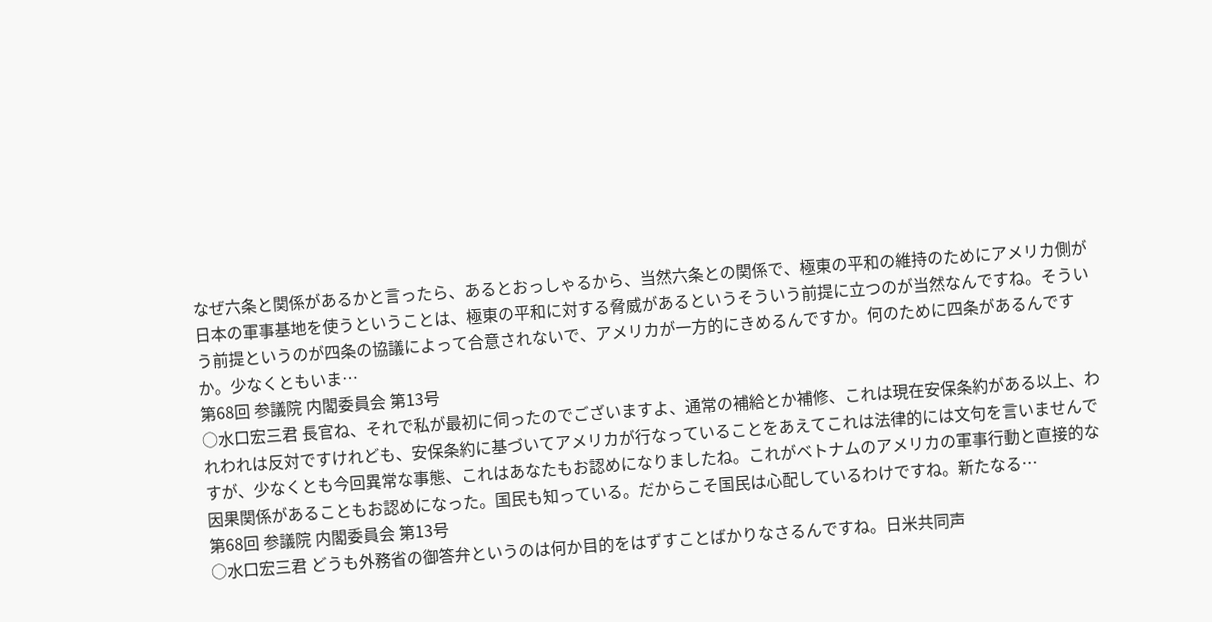なぜ六条と関係があるかと言ったら、あるとおっしゃるから、当然六条との関係で、極東の平和の維持のためにアメリカ側が日本の軍事基地を使うということは、極東の平和に対する脅威があるというそういう前提に立つのが当然なんですね。そういう前提というのが四条の協議によって合意されないで、アメリカが一方的にきめるんですか。何のために四条があるんですか。少なくともいま…
第68回 参議院 内閣委員会 第13号
○水口宏三君 長官ね、それで私が最初に伺ったのでございますよ、通常の補給とか補修、これは現在安保条約がある以上、われわれは反対ですけれども、安保条約に基づいてアメリカが行なっていることをあえてこれは法律的には文句を言いませんですが、少なくとも今回異常な事態、これはあなたもお認めになりましたね。これがベトナムのアメリカの軍事行動と直接的な因果関係があることもお認めになった。国民も知っている。だからこそ国民は心配しているわけですね。新たなる…
第68回 参議院 内閣委員会 第13号
○水口宏三君 どうも外務省の御答弁というのは何か目的をはずすことばかりなさるんですね。日米共同声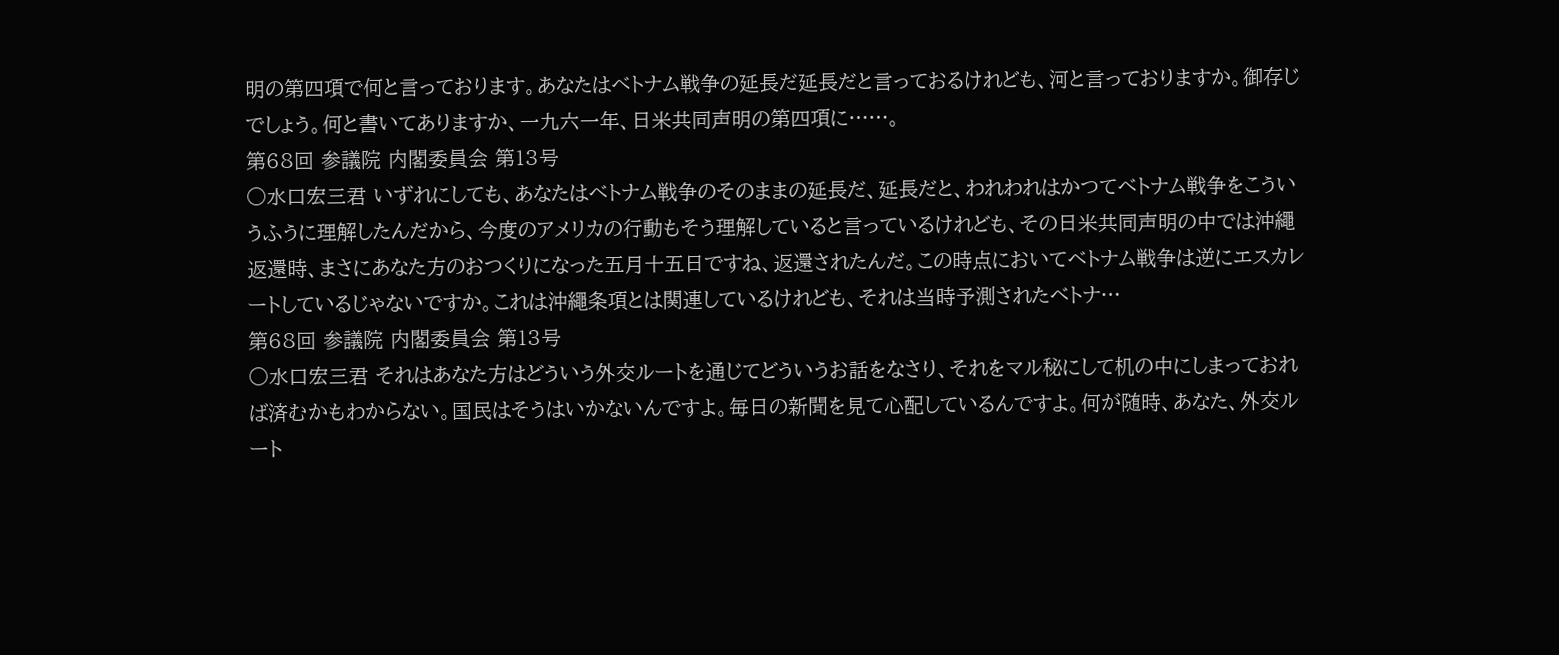明の第四項で何と言っております。あなたはベトナム戦争の延長だ延長だと言っておるけれども、河と言っておりますか。御存じでしょう。何と書いてありますか、一九六一年、日米共同声明の第四項に……。
第68回 参議院 内閣委員会 第13号
○水口宏三君 いずれにしても、あなたはベトナム戦争のそのままの延長だ、延長だと、われわれはかつてベトナム戦争をこういうふうに理解したんだから、今度のアメリカの行動もそう理解していると言っているけれども、その日米共同声明の中では沖繩返還時、まさにあなた方のおつくりになった五月十五日ですね、返還されたんだ。この時点においてベトナム戦争は逆にエスカレートしているじゃないですか。これは沖繩条項とは関連しているけれども、それは当時予測されたベトナ…
第68回 参議院 内閣委員会 第13号
○水口宏三君 それはあなた方はどういう外交ルートを通じてどういうお話をなさり、それをマル秘にして机の中にしまっておれば済むかもわからない。国民はそうはいかないんですよ。毎日の新聞を見て心配しているんですよ。何が随時、あなた、外交ルート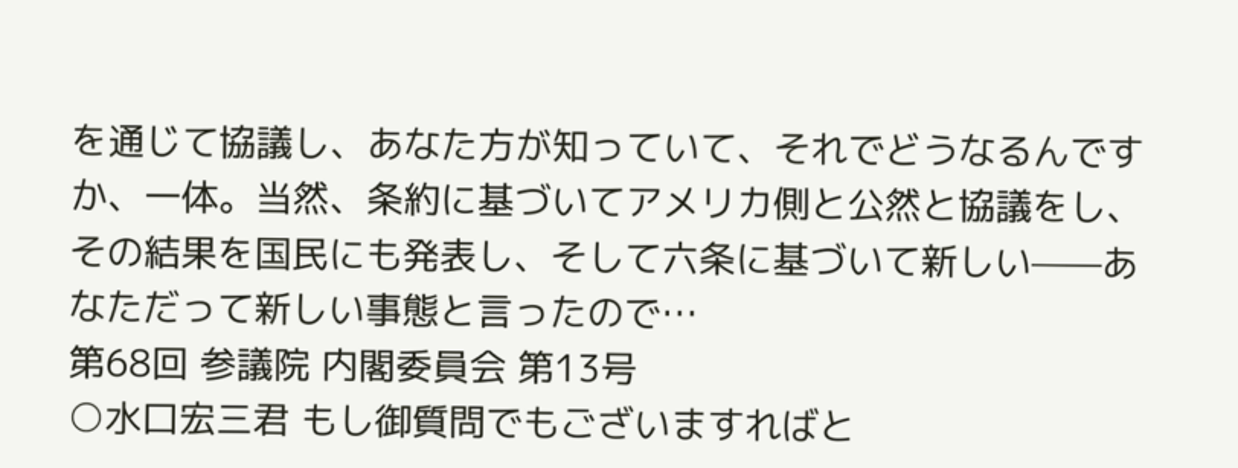を通じて協議し、あなた方が知っていて、それでどうなるんですか、一体。当然、条約に基づいてアメリカ側と公然と協議をし、その結果を国民にも発表し、そして六条に基づいて新しい——あなただって新しい事態と言ったので…
第68回 参議院 内閣委員会 第13号
○水口宏三君 もし御質問でもございますればと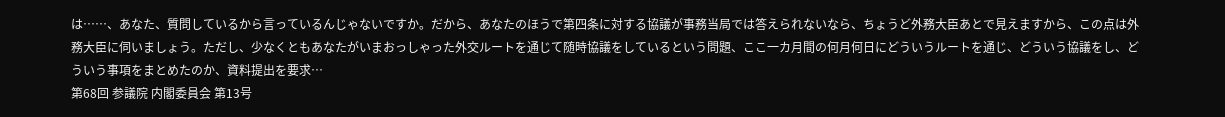は……、あなた、質問しているから言っているんじゃないですか。だから、あなたのほうで第四条に対する協議が事務当局では答えられないなら、ちょうど外務大臣あとで見えますから、この点は外務大臣に伺いましょう。ただし、少なくともあなたがいまおっしゃった外交ルートを通じて随時協議をしているという問題、ここ一カ月間の何月何日にどういうルートを通じ、どういう協議をし、どういう事項をまとめたのか、資料提出を要求…
第68回 参議院 内閣委員会 第13号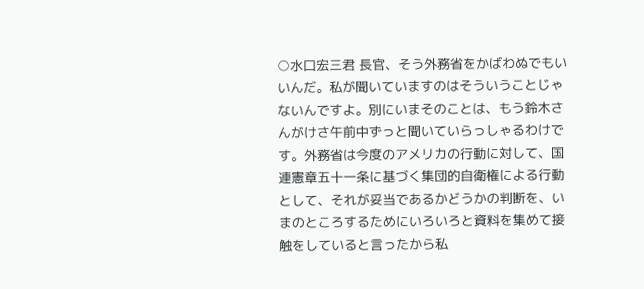○水口宏三君 長官、そう外務省をかばわぬでもいいんだ。私が聞いていますのはそういうことじゃないんですよ。別にいまそのことは、もう鈴木さんがけさ午前中ずっと聞いていらっしゃるわけです。外務省は今度のアメリカの行動に対して、国連憲章五十一条に基づく集団的自衛権による行動として、それが妥当であるかどうかの判断を、いまのところするためにいろいろと資料を集めて接触をしていると言ったから私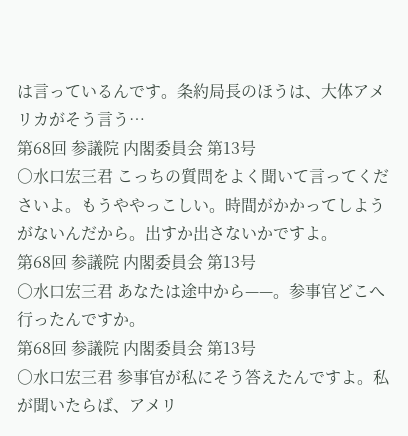は言っているんです。条約局長のほうは、大体アメリカがそう言う…
第68回 参議院 内閣委員会 第13号
○水口宏三君 こっちの質問をよく聞いて言ってくださいよ。もうややっこしい。時間がかかってしようがないんだから。出すか出さないかですよ。
第68回 参議院 内閣委員会 第13号
○水口宏三君 あなたは途中から——。参事官どこへ行ったんですか。
第68回 参議院 内閣委員会 第13号
○水口宏三君 参事官が私にそう答えたんですよ。私が聞いたらば、アメリ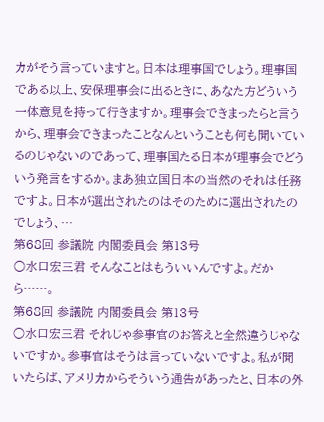カがそう言っていますと。日本は理事国でしょう。理事国である以上、安保理事会に出るときに、あなた方どういう一体意見を持って行きますか。理事会できまったらと言うから、理事会できまったことなんということも何も聞いているのじゃないのであって、理事国たる日本が理事会でどういう発言をするか。まあ独立国日本の当然のそれは任務ですよ。日本が選出されたのはそのために選出されたのでしょう、…
第68回 参議院 内閣委員会 第13号
○水口宏三君 そんなことはもういいんですよ。だから……。
第68回 参議院 内閣委員会 第13号
○水口宏三君 それじゃ参事官のお答えと全然違うじゃないですか。参事官はそうは言っていないですよ。私が聞いたらば、アメリカからそういう通告があったと、日本の外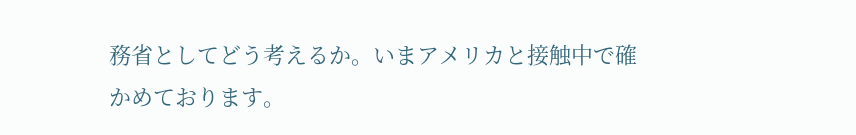務省としてどう考えるか。いまアメリカと接触中で確かめております。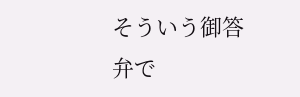そういう御答弁で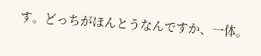す。どっちがほんとうなんですか、一体。